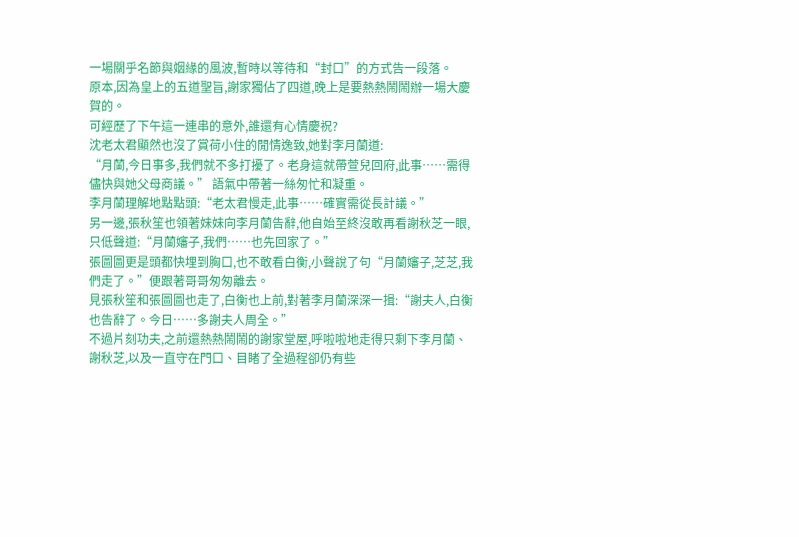一場關乎名節與姻緣的風波,暫時以等待和“封口”的方式告一段落。
原本,因為皇上的五道聖旨,謝家獨佔了四道,晚上是要熱熱鬧鬧辦一場大慶賀的。
可經歷了下午這一連串的意外,誰還有心情慶祝?
沈老太君顯然也沒了賞荷小住的閒情逸致,她對李月蘭道:
“月蘭,今日事多,我們就不多打擾了。老身這就帶萱兒回府,此事……需得儘快與她父母商議。” 語氣中帶著一絲匆忙和凝重。
李月蘭理解地點點頭:“老太君慢走,此事……確實需從長計議。”
另一邊,張秋笙也領著妹妹向李月蘭告辭,他自始至終沒敢再看謝秋芝一眼,只低聲道:“月蘭嬸子,我們……也先回家了。”
張圖圖更是頭都快埋到胸口,也不敢看白衡,小聲說了句“月蘭嬸子,芝芝,我們走了。”便跟著哥哥匆匆離去。
見張秋笙和張圖圖也走了,白衡也上前,對著李月蘭深深一揖:“謝夫人,白衡也告辭了。今日……多謝夫人周全。”
不過片刻功夫,之前還熱熱鬧鬧的謝家堂屋,呼啦啦地走得只剩下李月蘭、謝秋芝,以及一直守在門口、目睹了全過程卻仍有些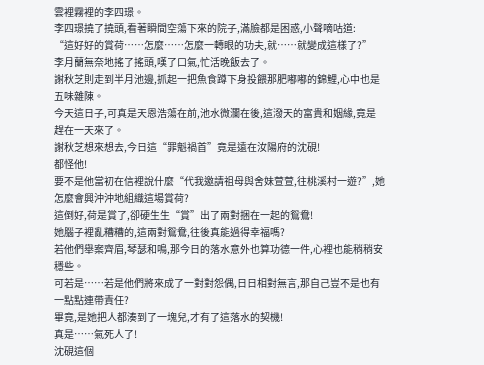雲裡霧裡的李四璟。
李四璟撓了撓頭,看著瞬間空蕩下來的院子,滿臉都是困惑,小聲嘀咕道:
“這好好的賞荷……怎麼……怎麼一轉眼的功夫,就……就變成這樣了?”
李月蘭無奈地搖了搖頭,嘆了口氣,忙活晚飯去了。
謝秋芝則走到半月池邊,抓起一把魚食蹲下身投餵那肥嘟嘟的錦鯉,心中也是五味雜陳。
今天這日子,可真是天恩浩蕩在前,池水微瀾在後,這潑天的富貴和姻緣,竟是趕在一天來了。
謝秋芝想來想去,今日這“罪魁禍首”竟是遠在汝陽府的沈硯!
都怪他!
要不是他當初在信裡說什麼“代我邀請祖母與舍妹萱萱,往桃溪村一遊?”,她怎麼會興沖沖地組織這場賞荷?
這倒好,荷是賞了,卻硬生生“賞”出了兩對捆在一起的鴛鴦!
她腦子裡亂糟糟的,這兩對鴛鴦,往後真能過得幸福嗎?
若他們舉案齊眉,琴瑟和鳴,那今日的落水意外也算功德一件,心裡也能稍稍安穩些。
可若是……若是他們將來成了一對對怨偶,日日相對無言,那自己豈不是也有一點點連帶責任?
畢竟,是她把人都湊到了一塊兒,才有了這落水的契機!
真是……氣死人了!
沈硯這個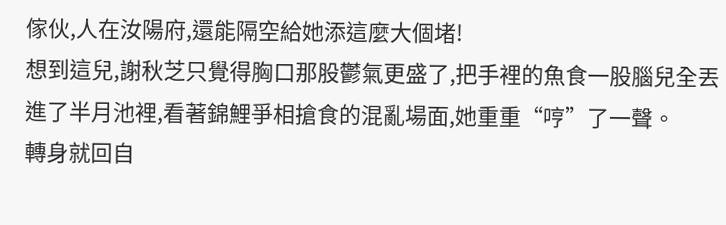傢伙,人在汝陽府,還能隔空給她添這麼大個堵!
想到這兒,謝秋芝只覺得胸口那股鬱氣更盛了,把手裡的魚食一股腦兒全丟進了半月池裡,看著錦鯉爭相搶食的混亂場面,她重重“哼”了一聲。
轉身就回自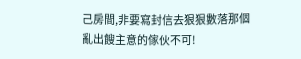己房間,非要寫封信去狠狠數落那個亂出餿主意的傢伙不可!